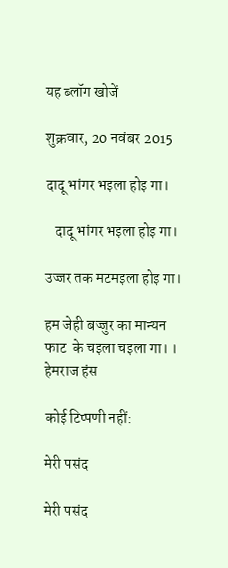यह ब्लॉग खोजें

शुक्रवार, 20 नवंबर 2015

दादू भांगर भइला होइ गा।

   दादू भांगर भइला होइ गा।

उज्जर तक मटमइला होइ गा।

हम जेही बज्जुर का मान्यन
फाट  के चइला चइला गा। ।
हेमराज हंस

कोई टिप्पणी नहीं:

मेरी पसंद

मेरी पसंद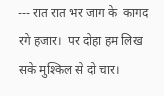--- रात रात भर जाग के  कागद  रगे हजार।  पर दोहा हम लिख सके मुश्किल से दो चार।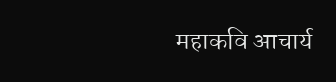महाकवि आचार्य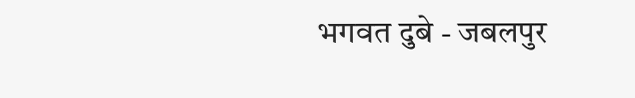भगवत दुबे - जबलपुर